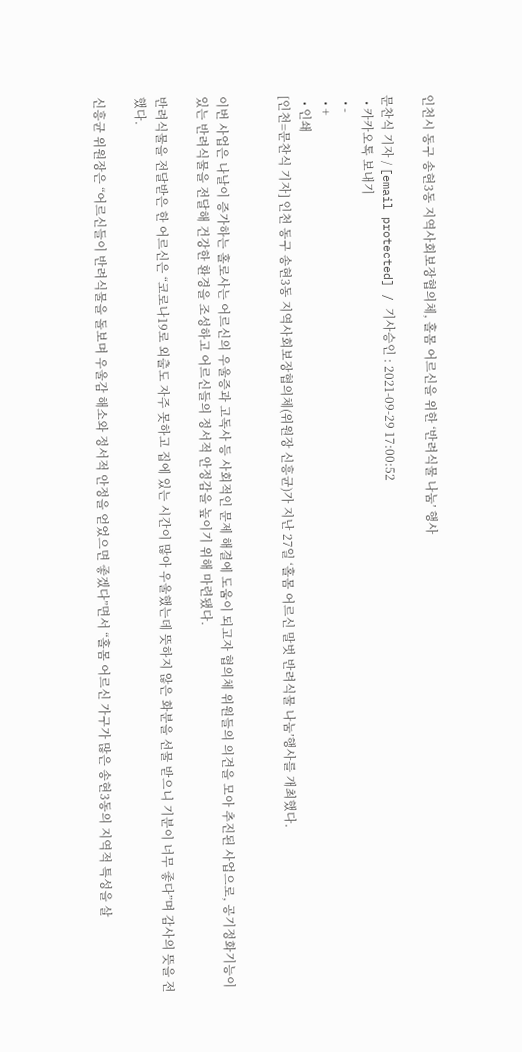인천시 동구 송현3동 지역사회보장협의체, 홀몸 어르신을 위한 ‘반려식물 나눔’ 행사

문찬식 기자 / [email protected] / 기사승인 : 2021-09-29 17:00:52
  • 카카오톡 보내기
  • -
  • +
  • 인쇄
[인천=문찬식 기자] 인천 동구 송현3동 지역사회보장협의체(위원장 신흥균)가 지난 27일 ‘홀몸 어르신 말벗 반려식물 나눔’행사를 개최했다.


이번 사업은 나날이 증가하는 홀로사는 어르신의 우울증과 고독사 등 사회적인 문제 해결에 도움이 되고자 협의체 위원들의 의견을 모아 추진된 사업으로, 공기정화기능이 있는 반려식물을 전달해 건강한 환경을 조성하고 어르신들의 정서적 안정감을 높이기 위해 마련됐다.

반려식물을 전달받은 한 어르신은 “코로나19로 외출도 자주 못하고 집에 있는 시간이 많아 우울했는데 뜻하지 않은 화분을 선물 받으니 기분이 너무 좋다”며 감사의 뜻을 전했다.

신흥균 위원장은 “어르신들이 반려식물을 돌보며 우울감 해소와 정서적 안정을 얻었으면 좋겠다”면서 “홀몸 어르신 가구가 많은 송현3동의 지역적 특성을 살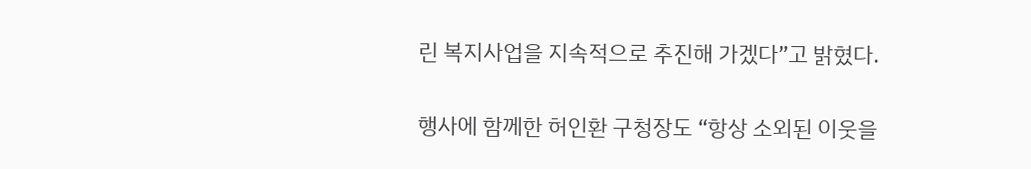린 복지사업을 지속적으로 추진해 가겠다”고 밝혔다.

행사에 함께한 허인환 구청장도 “항상 소외된 이웃을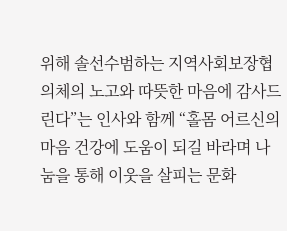위해 솔선수범하는 지역사회보장협의체의 노고와 따뜻한 마음에 감사드린다”는 인사와 함께 “홀몸 어르신의 마음 건강에 도움이 되길 바라며 나눔을 통해 이웃을 살피는 문화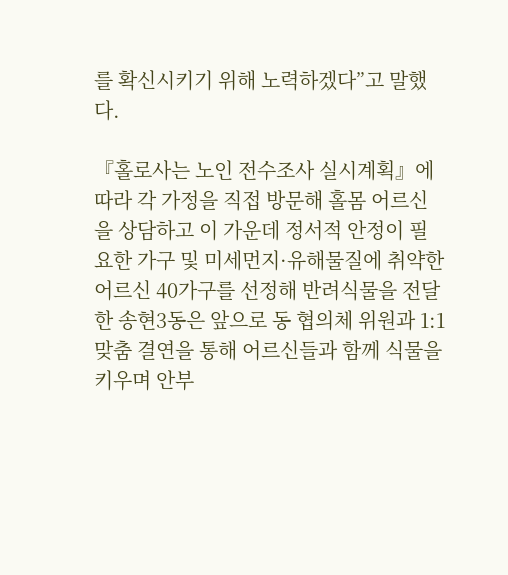를 확신시키기 위해 노력하겠다”고 말했다.

『홀로사는 노인 전수조사 실시계획』에 따라 각 가정을 직접 방문해 홀몸 어르신을 상담하고 이 가운데 정서적 안정이 필요한 가구 및 미세먼지·유해물질에 취약한 어르신 40가구를 선정해 반려식물을 전달한 송현3동은 앞으로 동 협의체 위원과 1:1 맞춤 결연을 통해 어르신들과 함께 식물을 키우며 안부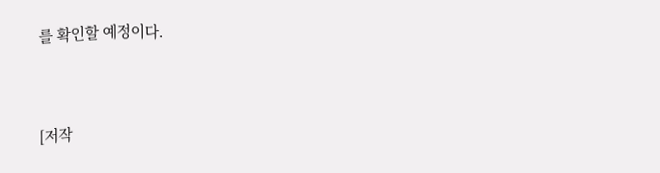를 확인할 예정이다.



[저작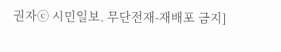권자ⓒ 시민일보. 무단전재-재배포 금지]